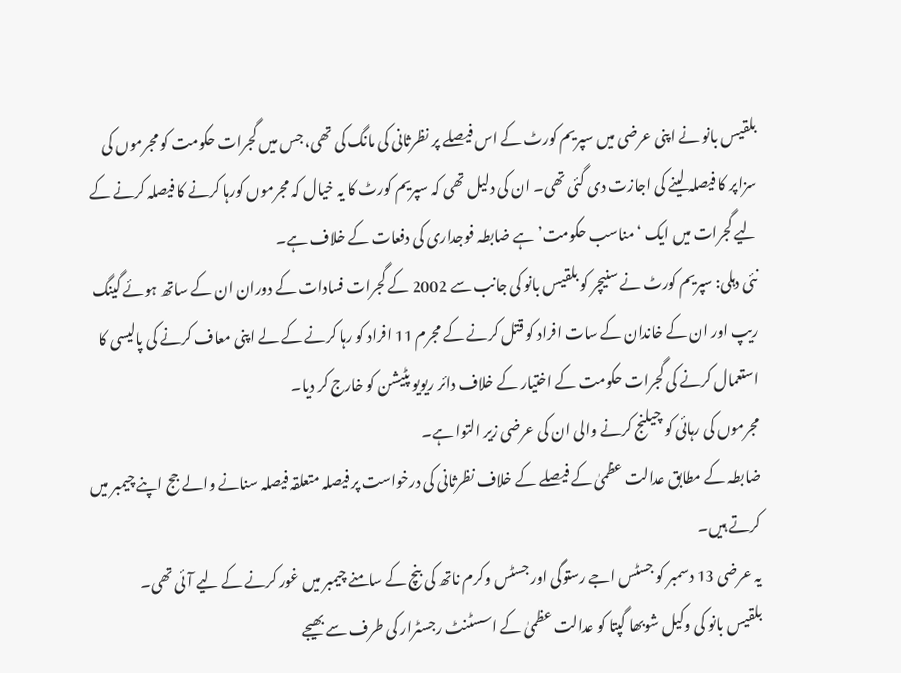بلقیس بانو نے اپنی عرضی میں سپریم کورٹ کے اس فیصلے پر نظرثانی کی مانگ کی تھی، جس میں گجرات حکومت کو مجرموں کی سزاپر کا فیصلہ لینے کی اجازت دی گئی تھی۔ ان کی دلیل تھی کہ سپریم کورٹ کا یہ خیال کہ مجرموں کورہا کرنے کا فیصلہ کرنے کے لیے گجرات میں ایک ‘مناسب حکومت’ ہے ضابطہ فوجداری کی دفعات کے خلاف ہے۔
نئی دہلی: سپریم کورٹ نے سنیچر کو بلقیس بانو کی جانب سے 2002 کے گجرات فسادات کے دوران ان کے ساتھ ہوئے گینگ ریپ اور ان کے خاندان کے سات افراد کو قتل کرنے کے مجرم 11 افراد کو رہا کرنے کے لے اپنی معاف کرنے کی پالیسی کا استعمال کرنے کی گجرات حکومت کے اختیار کے خلاف دائر ریویو پٹیشن کو خارج کر دیا۔
مجرموں کی رہائی کو چیلنج کرنے والی ان کی عرضی زیر التوا ہے۔
ضابطہ کے مطابق عدالت عظمیٰ کے فیصلے کے خلاف نظرثانی کی درخواست پر فیصلہ متعلقہ فیصلہ سنانے والے جج اپنے چیمبر میں کرتے ہیں۔
یہ عرضی 13 دسمبر کو جسٹس اجے رستوگی اور جسٹس وکرم ناتھ کی بنچ کے سامنے چیمبر میں غور کرنے کے لیے آئی تھی۔
بلقیس بانو کی وکیل شوبھا گپتا کو عدالت عظمیٰ کے اسسٹنٹ رجسٹرار کی طرف سے بھیجے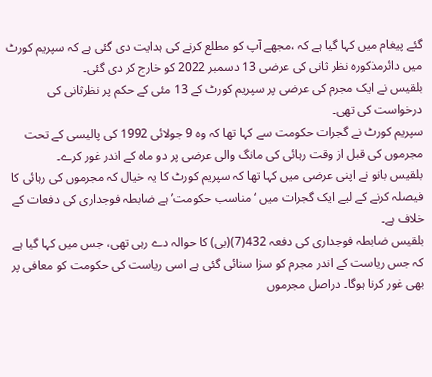گئے پیغام میں کہا گیا ہے کہ ،مجھے آپ کو مطلع کرنے کی ہدایت دی گئی ہے کہ سپریم کورٹ میں دائرمذکورہ نظر ثانی کی عرضی 13 دسمبر 2022 کو خارج کر دی گئی۔
بلقیس نے ایک مجرم کی عرضی پر سپریم کورٹ کے 13 مئی کے حکم پر نظرثانی کی درخواست کی تھی۔
سپریم کورٹ نے گجرات حکومت سے کہا تھا کہ وہ 9 جولائی 1992 کی پالیسی کے تحت مجرموں کی قبل از وقت رہائی کی مانگ والی عرضی پر دو ماہ کے اندر غور کرے۔
بلقیس بانو نے اپنی عرضی میں کہا تھا کہ سپریم کورٹ کا یہ خیال کہ مجرموں کی رہائی کا فیصلہ کرنے کے لیے ایک گجرات میں ‘مناسب حکومت’ ہے ضابطہ فوجداری کی دفعات کے خلاف ہے۔
بلقیس ضابطہ فوجداری کی دفعہ 432(7)(بی) کا حوالہ دے رہی تھی، جس میں کہا گیا ہے کہ جس ریاست کے اندر مجرم کو سزا سنائی گئی ہے اسی ریاست کی حکومت کو معافی پر بھی غور کرنا ہوگا۔ دراصل مجرموں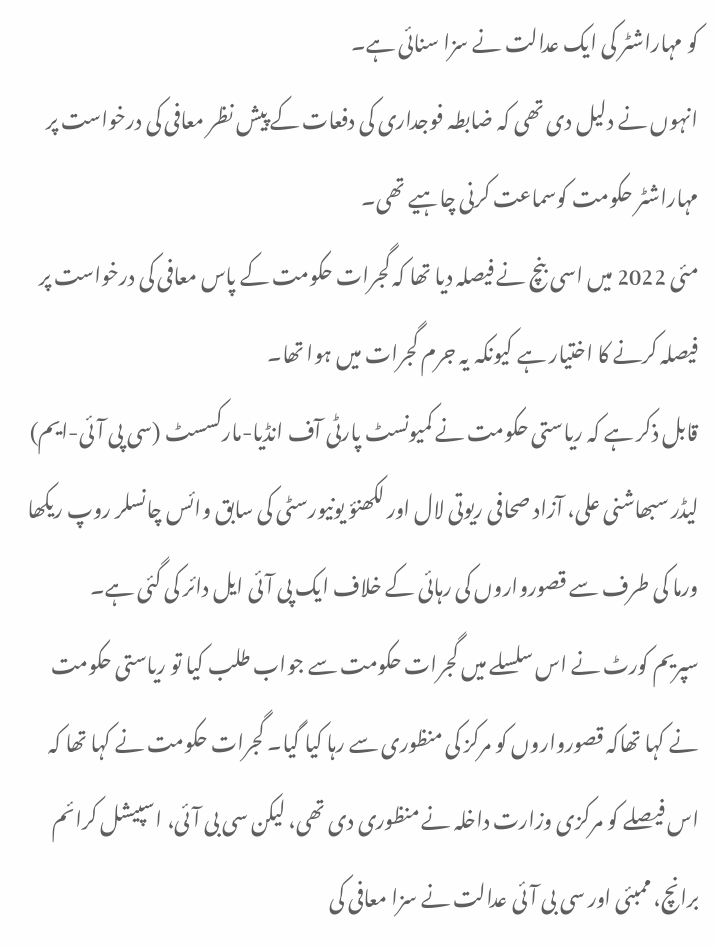کو مہاراشٹر کی ایک عدالت نے سزا سنائی ہے۔
انہوں نے دلیل دی تھی کہ ضابطہ فوجداری کی دفعات کے پیش نظر معافی کی درخواست پر مہاراشٹر حکومت کوسماعت کرنی چاہیے تھی۔
مئی 2022 میں اسی بنچ نے فیصلہ دیا تھا کہ گجرات حکومت کے پاس معافی کی درخواست پر فیصلہ کرنے کا اختیار ہے کیونکہ یہ جرم گجرات میں ہوا تھا۔
قابل ذکر ہے کہ ریاستی حکومت نے کمیونسٹ پارٹی آف انڈیا-مارکسسٹ (سی پی آئی-ایم) لیڈر سبھاشنی علی، آزاد صحافی ریوتی لال اور لکھنؤ یونیورسٹی کی سابق وائس چانسلر روپ ریکھا ورما کی طرف سے قصورواروں کی رہائی کے خلاف ایک پی آئی ایل دائر کی گئی ہے۔
سپریم کورٹ نے اس سلسلے میں گجرات حکومت سے جواب طلب کیا تو ریاستی حکومت نے کہا تھاکہ قصورواروں کو مرکز کی منظوری سے رہا کیا گیا۔ گجرات حکومت نے کہا تھا کہ اس فیصلے کو مرکزی وزارت داخلہ نے منظوری دی تھی، لیکن سی بی آئی، اسپیشل کرائم برانچ، ممبئی اور سی بی آئی عدالت نے سزا معافی کی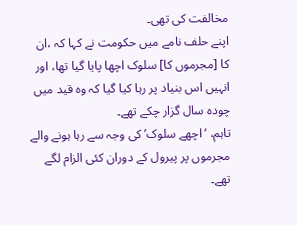مخالفت کی تھی۔
اپنے حلف نامے میں حکومت نے کہا کہ ،ان کا [مجرموں کا] سلوک اچھا پایا گیا تھا، اور انہیں اس بنیاد پر رہا کیا گیا کہ وہ قید میں چودہ سال گزار چکے تھے۔
تاہم، ‘اچھے سلوک’ کی وجہ سے رہا ہونے والے مجرموں پر پیرول کے دوران کئی الزام لگے تھے۔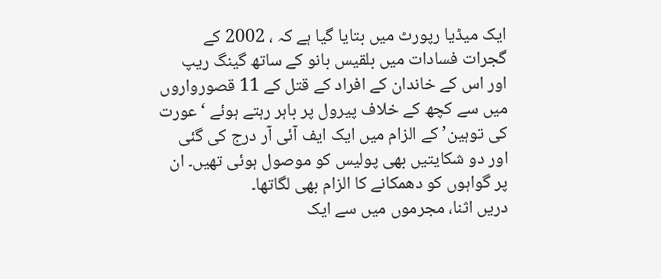ایک میڈیا رپورٹ میں بتایا گیا ہے کہ ، 2002 کے گجرات فسادات میں بلقیس بانو کے ساتھ گینگ ریپ اور اس کے خاندان کے افراد کے قتل کے 11 قصورواروں میں سے کچھ کے خلاف پیرول پر باہر رہتے ہوئے ‘عورت کی توہین’ کے الزام میں ایک ایف آئی آر درج کی گئی اور دو شکایتیں بھی پولیس کو موصول ہوئی تھیں۔ ان پر گواہوں کو دھمکانے کا الزام بھی لگاتھا۔
دریں اثنا، مجرموں میں سے ایک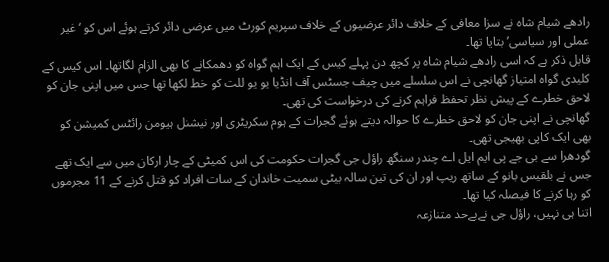رادھے شیام شاہ نے سزا معافی کے خلاف دائر عرضیوں کے خلاف سپریم کورٹ میں عرضی دائر کرتے ہوئے اس کو ‘غیر عملی اور سیاسی’ بتایا تھا۔
قابل ذکر ہے کہ اسی رادھے شیام شاہ پر کچھ دن پہلے کیس کے ایک اہم گواہ کو دھمکانے کا بھی الزام لگاتھا۔ اس کیس کے کلیدی گواہ امتیاز گھانچی نے اس سلسلے میں چیف جسٹس آف انڈیا یو یو للت کو خط لکھا تھا جس میں اپنی جان کو لاحق خطرے کے پیش نظر تحفظ فراہم کرنے کی درخواست کی تھی۔
گھانچی نے اپنی جان کو لاحق خطرے کا حوالہ دیتے ہوئے گجرات کے ہوم سکریٹری اور نیشنل ہیومن رائٹس کمیشن کو بھی ایک کاپی بھیجی تھی۔
گودھرا سے بی جے پی ایم ایل اے چندر سنگھ راؤل جی گجرات حکومت کی اس کمیٹی کے چار ارکان میں سے ایک تھے جس نے بلقیس بانو کے ساتھ ریپ اور ان کی تین سالہ بیٹی سمیت خاندان کے سات افراد کو قتل کرنے کے 11 مجرموں کو رہا کرنے کا فیصلہ کیا تھا۔
اتنا ہی نہیں، راؤل جی نےبےحد متنازعہ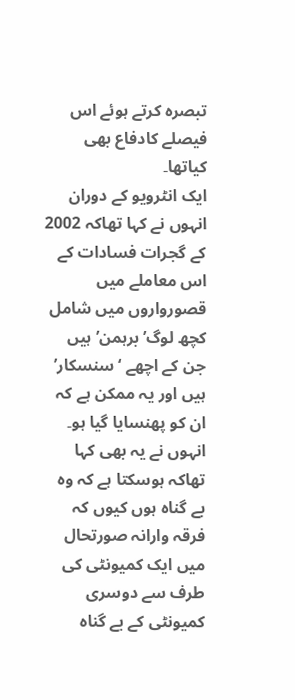تبصرہ کرتے ہوئے اس فیصلے کادفاع بھی کیاتھا۔
ایک انٹرویو کے دوران انہوں نے کہا تھاکہ 2002 کے گجرات فسادات کے اس معاملے میں قصورواروں میں شامل کچھ لوگ’برہمن’ ہیں جن کے اچھے ‘سنسکار’ ہیں اور یہ ممکن ہے کہ ان کو پھنسایا گیا ہو۔
انہوں نے یہ بھی کہا تھاکہ ہوسکتا ہے کہ وہ بے گناہ ہوں کیوں کہ فرقہ وارانہ صورتحال میں ایک کمیونٹی کی طرف سے دوسری کمیونٹی کے بے گناہ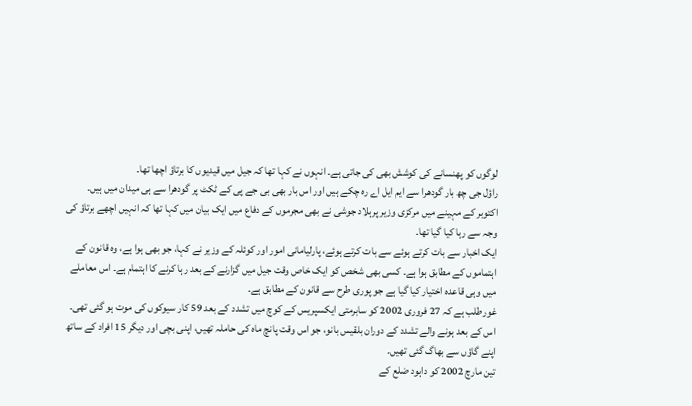لوگوں کو پھنسانے کی کوشش بھی کی جاتی ہے۔ انہوں نے کہا تھا کہ جیل میں قیدیوں کا برتاؤ اچھا تھا۔
راؤل جی چھ بار گودھرا سے ایم ایل اے رہ چکے ہیں اور اس بار بھی بی جے پی کے ٹکٹ پر گودھرا سے ہی میدان میں ہیں۔
اکتوبر کے مہینے میں مرکزی وزیر پرہلاد جوشی نے بھی مجرموں کے دفاع میں ایک بیان میں کہا تھا کہ انہیں اچھے برتاؤ کی وجہ سے رہا کیا گیا تھا۔
ایک اخبار سے بات کرتے ہوئے سے بات کرتے ہوئے، پارلیامانی امور اور کوئلہ کے وزیر نے کہا، جو بھی ہوا ہے، وہ قانون کے اہتماموں کے مطابق ہوا ہے۔ کسی بھی شخص کو ایک خاص وقت جیل میں گزارنے کے بعد رہا کرنے کا اہتمام ہے۔ اس معاملے میں وہی قاعدہ اختیار کیا گیا ہے جو پوری طرح سے قانون کے مطابق ہے۔
غورطلب ہے کہ 27 فروری 2002 کو سابرمتی ایکسپریس کے کوچ میں تشدد کے بعد 59 کار سیوکوں کی موت ہو گئی تھی۔ اس کے بعد ہونے والے تشدد کے دوران بلقیس بانو، جو اس وقت پانچ ماہ کی حاملہ تھیں، اپنی بچی اور دیگر 15 افراد کے ساتھ اپنے گاؤں سے بھاگ گئی تھیں۔
تین مارچ 2002 کو داہود ضلع کے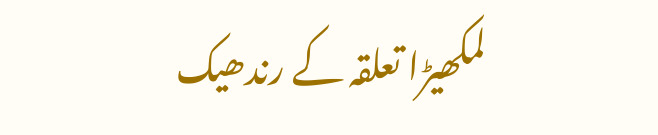لمکھیڑا تعلقہ کے رندھیک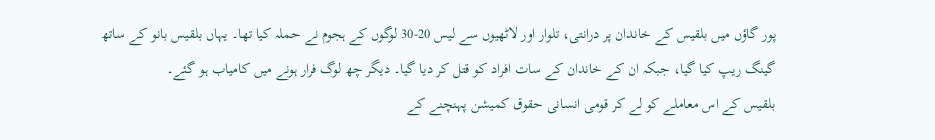پور گاؤں میں بلقیس کے خاندان پر درانتی، تلوار اور لاٹھیوں سے لیس 20-30 لوگوں کے ہجوم نے حملہ کیا تھا۔ یہاں بلقیس بانو کے ساتھ گینگ ریپ کیا گیا، جبکہ ان کے خاندان کے سات افراد کو قتل کر دیا گیا۔ دیگر چھ لوگ فرار ہونے میں کامیاب ہو گئے۔
بلقیس کے اس معاملے کو لے کر قومی انسانی حقوق کمیشن پہنچنے کے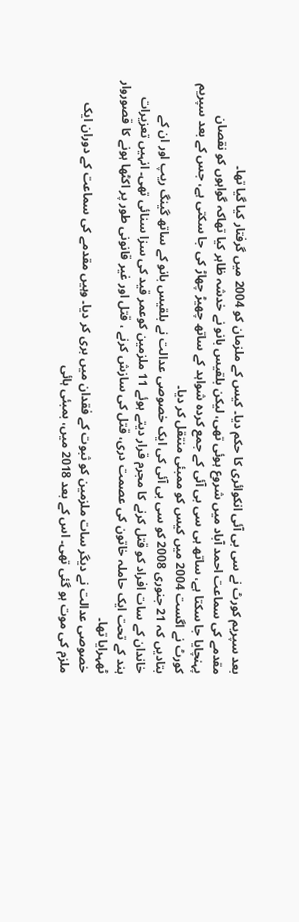بعد سپریم کورٹ نے سی بی آئی انکوائری کا حکم دیا۔ کیس کے ملزمان کو 2004 میں گرفتار کیا گیا تھا۔
مقدمے کی سماعت احمد آباد میں شروع ہوئی تھی، لیکن بلقیس بانو نے خدشہ ظاہر کیا تھاکہ گواہوں کو نقصان پہنچایا جا سکتا ہے، ساتھ ہی سی بی آئی کے جمع کردہ شواہد کے ساتھ چھیڑ چھاڑ کی جا سکتی ہے، جس کے بعد سپریم کورٹ نے اگست 2004 میں کیس کو ممبئی منتقل کر دیا۔
بتادیں کہ 21 جنوری 2008 کو سی بی آئی کی ایک خصوصی عدالت نے بلقیس بانو کے ساتھ گینگ ریپ اور ان کے خاندان کے سات افراد کو قتل کرنے کا مجرم قرار دیتے ہوئے 11 ملزمین کوعمر قید کی سزا سنائی تھی۔ انہیں تعزیرات ہند کے تحت ایک حاملہ خاتون کی عصمت دری، قتل کی سازش کرنے ، قتل اور غیر قانونی طور پر اکٹھا ہونے کا قصوروار ٹھہرایا تھا۔
خصوصی عدالت نے دیگر سات ملزمین کو ثبوت کے فقدان میں بری کر دیا۔ وہیں مقدمے کی سماعت کے دوران ایک ملزم کی موت ہو گئی تھی۔ اس کے بعد 2018 میں، بمبئی ہائی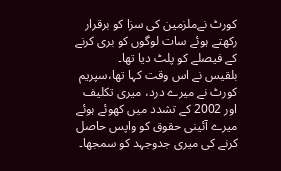کورٹ نےملزمین کی سزا کو برقرار رکھتے ہوئے سات لوگوں کو بری کرنے کے فیصلے کو پلٹ دیا تھا۔
بلقیس نے اس وقت کہا تھا،سپریم کورٹ نے میرے درد، میری تکلیف اور 2002 کے تشدد میں کھوئے ہوئے میرے آئینی حقوق کو واپس حاصل کرنے کی میری جدوجہد کو سمجھا۔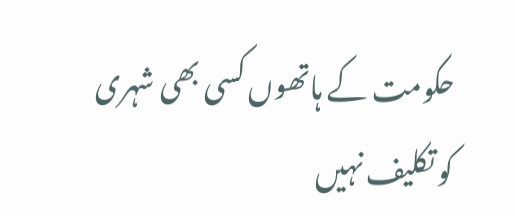حکومت کے ہاتھوں کسی بھی شہری کو تکلیف نہیں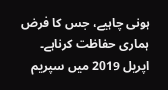ہونی چاہیے، جس کا فرض ہماری حفاظت کرناہے۔
اپریل 2019 میں سپریم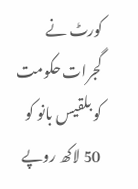کورٹ نے گجرات حکومت کو بلقیس بانو کو 50 لاکھ روپے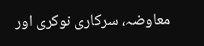معاوضہ، سرکاری نوکری اور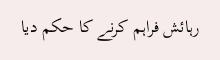رہائش فراہم کرنے کا حکم دیا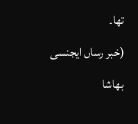تھا۔
(خبر رساں ایجنسی بھاشا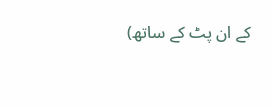کے ان پٹ کے ساتھ)